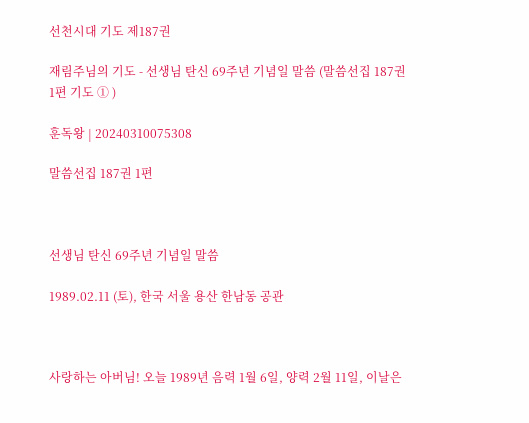선천시대 기도 제187권

재림주님의 기도 - 선생님 탄신 69주년 기념일 말씀 (말씀선집 187권 1편 기도 ① )

훈독왕 | 20240310075308

말씀선집 187권 1편



선생님 탄신 69주년 기념일 말씀

1989.02.11 (토), 한국 서울 용산 한남동 공관



사랑하는 아버님! 오늘 1989년 음력 1월 6일, 양력 2월 11일, 이날은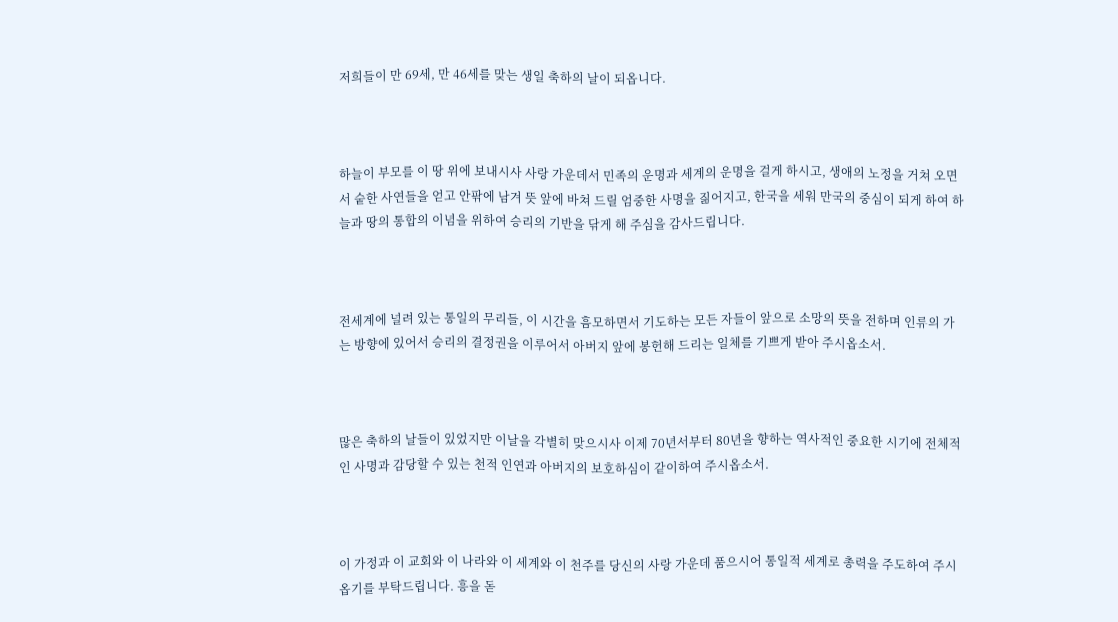저희들이 만 69세, 만 46세를 맞는 생일 축하의 날이 되옵니다.



하늘이 부모를 이 땅 위에 보내시사 사랑 가운데서 민족의 운명과 세계의 운명을 걸게 하시고, 생애의 노정을 거쳐 오면서 숱한 사연들을 얻고 안팎에 남겨 뜻 앞에 바쳐 드릴 엄중한 사명을 짊어지고, 한국을 세워 만국의 중심이 되게 하여 하늘과 땅의 통합의 이념을 위하여 승리의 기반을 닦게 해 주심을 감사드립니다.



전세계에 널려 있는 통일의 무리들, 이 시간을 흠모하면서 기도하는 모든 자들이 앞으로 소망의 뜻을 전하며 인류의 가는 방향에 있어서 승리의 결정권을 이루어서 아버지 앞에 봉헌해 드리는 일체를 기쁘게 받아 주시옵소서.



많은 축하의 날들이 있었지만 이날을 각별히 맞으시사 이제 70년서부터 80년을 향하는 역사적인 중요한 시기에 전체적인 사명과 감당할 수 있는 천적 인연과 아버지의 보호하심이 같이하여 주시옵소서.



이 가정과 이 교회와 이 나라와 이 세계와 이 천주를 당신의 사랑 가운데 품으시어 통일적 세계로 총력을 주도하여 주시옵기를 부탁드립니다. 흥을 돋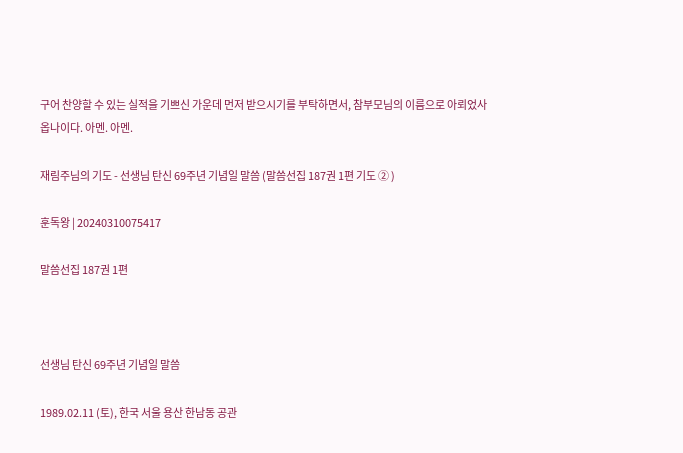구어 찬양할 수 있는 실적을 기쁘신 가운데 먼저 받으시기를 부탁하면서, 참부모님의 이름으로 아뢰었사옵나이다. 아멘. 아멘.

재림주님의 기도 - 선생님 탄신 69주년 기념일 말씀 (말씀선집 187권 1편 기도 ② )

훈독왕 | 20240310075417

말씀선집 187권 1편



선생님 탄신 69주년 기념일 말씀

1989.02.11 (토), 한국 서울 용산 한남동 공관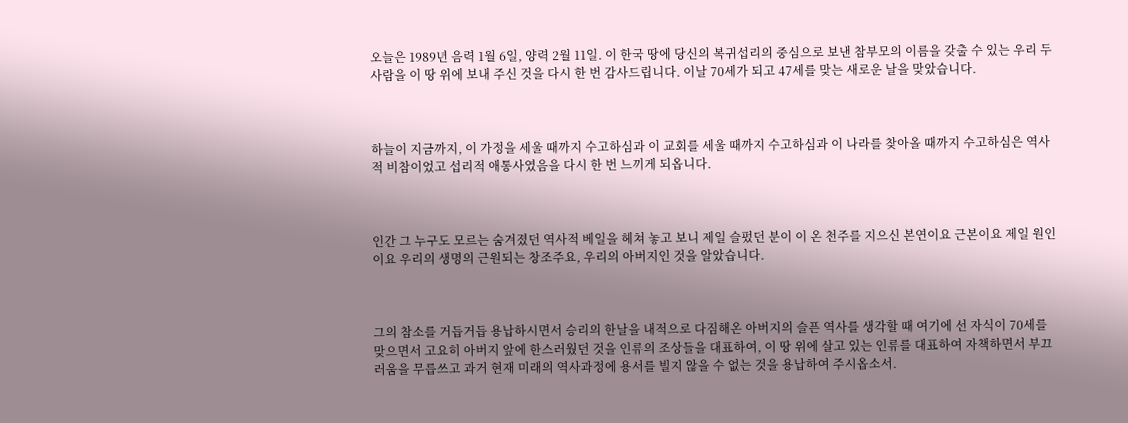오늘은 1989년 음력 1월 6일, 양력 2월 11일. 이 한국 땅에 당신의 복귀섭리의 중심으로 보낸 참부모의 이름을 갖출 수 있는 우리 두 사람을 이 땅 위에 보내 주신 것을 다시 한 번 감사드립니다. 이날 70세가 되고 47세를 맞는 새로운 날을 맞았습니다.



하늘이 지금까지, 이 가정을 세울 때까지 수고하심과 이 교회를 세울 때까지 수고하심과 이 나라를 찾아올 때까지 수고하심은 역사적 비참이었고 섭리적 애통사였음을 다시 한 번 느끼게 되옵니다.



인간 그 누구도 모르는 숨겨졌던 역사적 베일을 헤쳐 놓고 보니 제일 슬펐던 분이 이 온 천주를 지으신 본연이요 근본이요 제일 원인이요 우리의 생명의 근원되는 창조주요, 우리의 아버지인 것을 알았습니다.



그의 참소를 거듭거듭 용납하시면서 승리의 한날을 내적으로 다짐해온 아버지의 슬픈 역사를 생각할 때 여기에 선 자식이 70세를 맞으면서 고요히 아버지 앞에 한스러웠던 것을 인류의 조상들을 대표하여, 이 땅 위에 살고 있는 인류를 대표하여 자책하면서 부끄러움을 무릅쓰고 과거 현재 미래의 역사과정에 용서를 빌지 않을 수 없는 것을 용납하여 주시옵소서.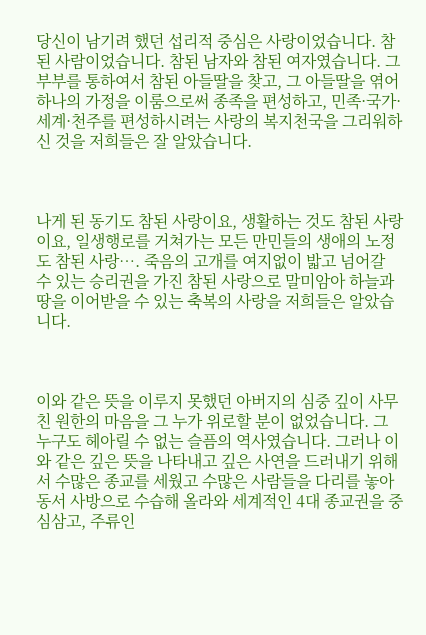당신이 남기려 했던 섭리적 중심은 사랑이었습니다. 참된 사람이었습니다. 참된 남자와 참된 여자였습니다. 그 부부를 통하여서 참된 아들딸을 찾고, 그 아들딸을 엮어 하나의 가정을 이룸으로써 종족을 편성하고, 민족·국가·세계·천주를 편성하시려는 사랑의 복지천국을 그리워하신 것을 저희들은 잘 알았습니다.



나게 된 동기도 참된 사랑이요, 생활하는 것도 참된 사랑이요, 일생행로를 거쳐가는 모든 만민들의 생애의 노정도 참된 사랑…. 죽음의 고개를 여지없이 밟고 넘어갈 수 있는 승리권을 가진 참된 사랑으로 말미암아 하늘과 땅을 이어받을 수 있는 축복의 사랑을 저희들은 알았습니다.



이와 같은 뜻을 이루지 못했던 아버지의 심중 깊이 사무친 원한의 마음을 그 누가 위로할 분이 없었습니다. 그 누구도 헤아릴 수 없는 슬픔의 역사였습니다. 그러나 이와 같은 깊은 뜻을 나타내고 깊은 사연을 드러내기 위해서 수많은 종교를 세웠고 수많은 사람들을 다리를 놓아 동서 사방으로 수습해 올라와 세계적인 4대 종교권을 중심삼고, 주류인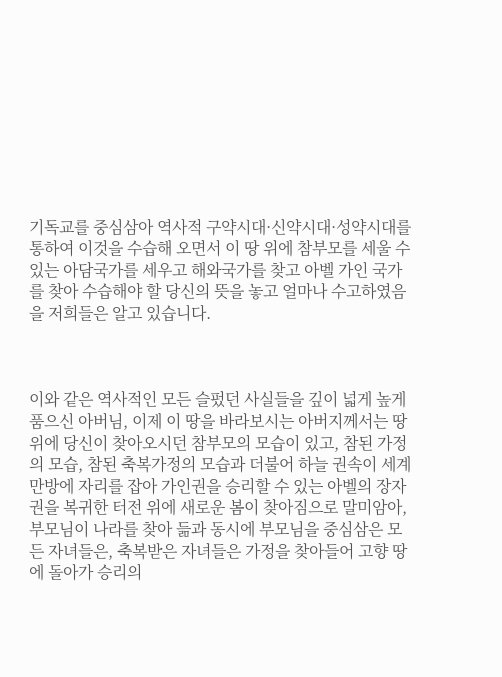기독교를 중심삼아 역사적 구약시대·신약시대·성약시대를 통하여 이것을 수습해 오면서 이 땅 위에 참부모를 세울 수 있는 아담국가를 세우고 해와국가를 찾고 아벨 가인 국가를 찾아 수습해야 할 당신의 뜻을 놓고 얼마나 수고하였음을 저희들은 알고 있습니다.



이와 같은 역사적인 모든 슬펐던 사실들을 깊이 넓게 높게 품으신 아버님, 이제 이 땅을 바라보시는 아버지께서는 땅 위에 당신이 찾아오시던 참부모의 모습이 있고, 참된 가정의 모습, 참된 축복가정의 모습과 더불어 하늘 권속이 세계 만방에 자리를 잡아 가인권을 승리할 수 있는 아벨의 장자권을 복귀한 터전 위에 새로운 봄이 찾아짐으로 말미암아, 부모님이 나라를 찾아 듦과 동시에 부모님을 중심삼은 모든 자녀들은, 축복받은 자녀들은 가정을 찾아들어 고향 땅에 돌아가 승리의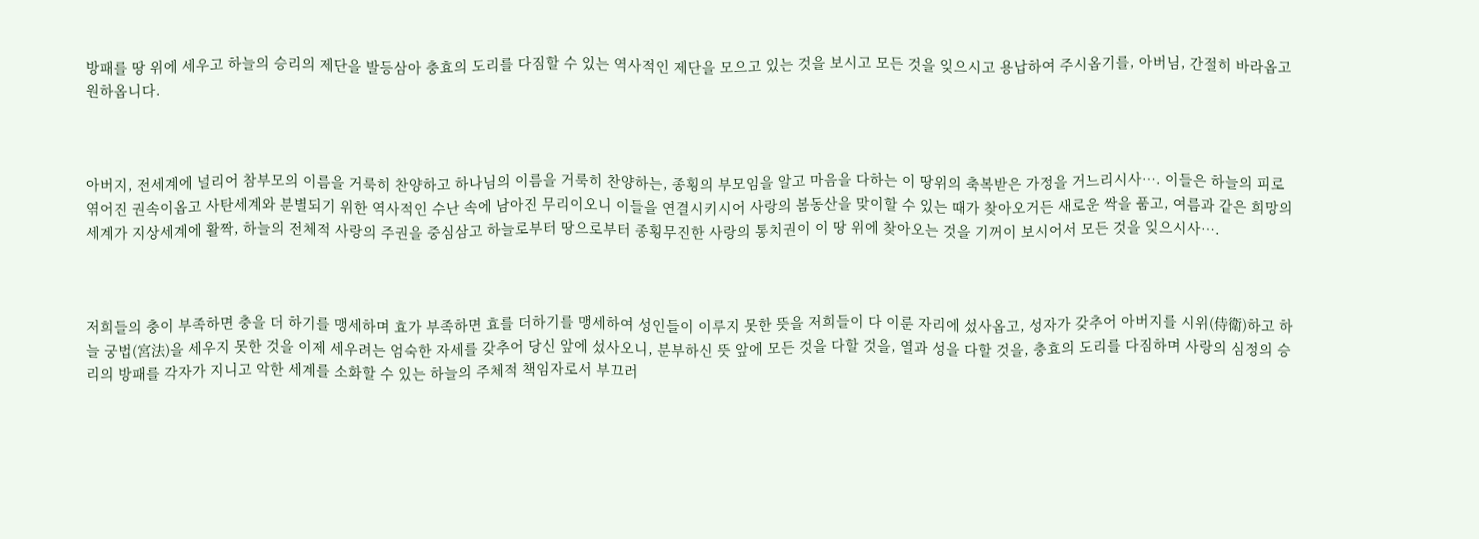방패를 땅 위에 세우고 하늘의 승리의 제단을 발등삼아 충효의 도리를 다짐할 수 있는 역사적인 제단을 모으고 있는 것을 보시고 모든 것을 잊으시고 용납하여 주시옵기를, 아버님, 간절히 바라옵고 원하옵니다.



아버지, 전세계에 널리어 참부모의 이름을 거룩히 찬양하고 하나님의 이름을 거룩히 찬양하는, 종횡의 부모임을 알고 마음을 다하는 이 땅위의 축복받은 가정을 거느리시사…. 이들은 하늘의 피로 엮어진 권속이옵고 사탄세계와 분별되기 위한 역사적인 수난 속에 남아진 무리이오니 이들을 연결시키시어 사랑의 봄동산을 맞이할 수 있는 때가 찾아오거든 새로운 싹을 품고, 여름과 같은 희망의 세계가 지상세계에 활짝, 하늘의 전체적 사랑의 주권을 중심삼고 하늘로부터 땅으로부터 종횡무진한 사랑의 통치권이 이 땅 위에 찾아오는 것을 기꺼이 보시어서 모든 것을 잊으시사….



저희들의 충이 부족하면 충을 더 하기를 맹세하며 효가 부족하면 효를 더하기를 맹세하여 성인들이 이루지 못한 뜻을 저희들이 다 이룬 자리에 섰사옵고, 성자가 갖추어 아버지를 시위(侍衛)하고 하늘 궁법(宮法)을 세우지 못한 것을 이제 세우려는 엄숙한 자세를 갖추어 당신 앞에 섰사오니, 분부하신 뜻 앞에 모든 것을 다할 것을, 열과 성을 다할 것을, 충효의 도리를 다짐하며 사랑의 심정의 승리의 방패를 각자가 지니고 악한 세계를 소화할 수 있는 하늘의 주체적 책임자로서 부끄러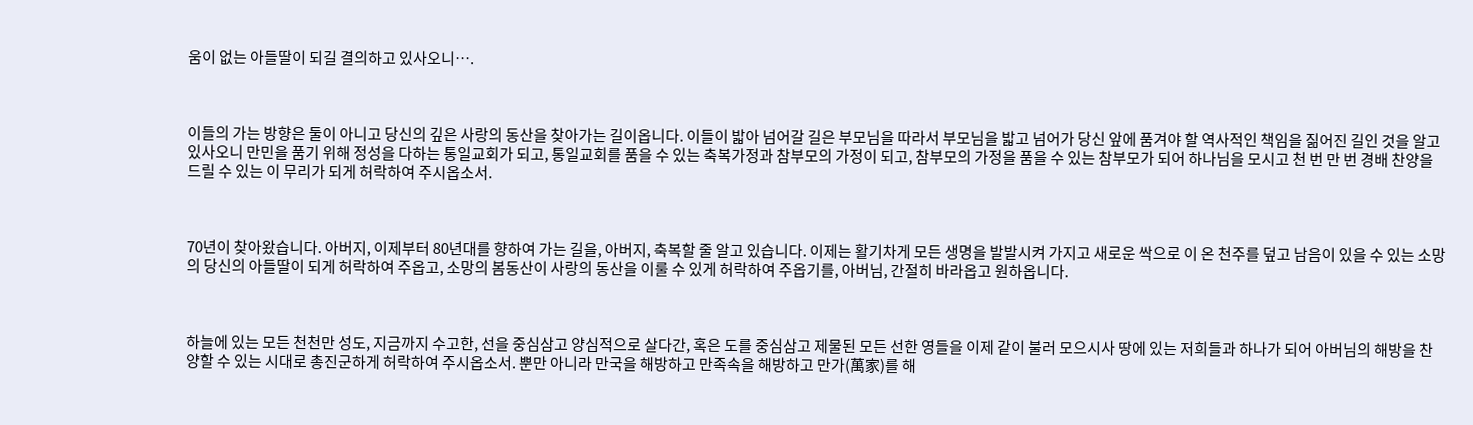움이 없는 아들딸이 되길 결의하고 있사오니….



이들의 가는 방향은 둘이 아니고 당신의 깊은 사랑의 동산을 찾아가는 길이옵니다. 이들이 밟아 넘어갈 길은 부모님을 따라서 부모님을 밟고 넘어가 당신 앞에 품겨야 할 역사적인 책임을 짊어진 길인 것을 알고 있사오니 만민을 품기 위해 정성을 다하는 통일교회가 되고, 통일교회를 품을 수 있는 축복가정과 참부모의 가정이 되고, 참부모의 가정을 품을 수 있는 참부모가 되어 하나님을 모시고 천 번 만 번 경배 찬양을 드릴 수 있는 이 무리가 되게 허락하여 주시옵소서.



70년이 찾아왔습니다. 아버지, 이제부터 80년대를 향하여 가는 길을, 아버지, 축복할 줄 알고 있습니다. 이제는 활기차게 모든 생명을 발발시켜 가지고 새로운 싹으로 이 온 천주를 덮고 남음이 있을 수 있는 소망의 당신의 아들딸이 되게 허락하여 주옵고, 소망의 봄동산이 사랑의 동산을 이룰 수 있게 허락하여 주옵기를, 아버님, 간절히 바라옵고 원하옵니다.



하늘에 있는 모든 천천만 성도, 지금까지 수고한, 선을 중심삼고 양심적으로 살다간, 혹은 도를 중심삼고 제물된 모든 선한 영들을 이제 같이 불러 모으시사 땅에 있는 저희들과 하나가 되어 아버님의 해방을 찬양할 수 있는 시대로 총진군하게 허락하여 주시옵소서. 뿐만 아니라 만국을 해방하고 만족속을 해방하고 만가(萬家)를 해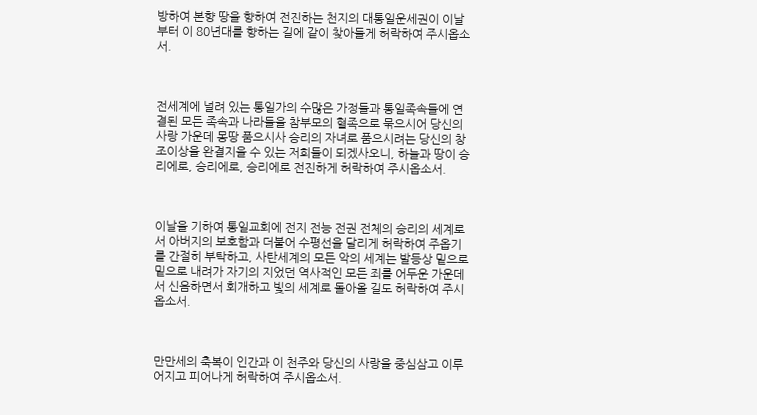방하여 본향 땅을 향하여 전진하는 천지의 대통일운세권이 이날부터 이 80년대를 향하는 길에 같이 찾아들게 허락하여 주시옵소서.



전세계에 널려 있는 통일가의 수많은 가정들과 통일족속들에 연결된 모든 족속과 나라들을 참부모의 혈족으로 묶으시어 당신의 사랑 가운데 몽땅 품으시사 승리의 자녀로 품으시려는 당신의 창조이상을 완결지을 수 있는 저희들이 되겠사오니, 하늘과 땅이 승리에로, 승리에로, 승리에로 전진하게 허락하여 주시옵소서.



이날을 기하여 통일교회에 전지 전능 전권 전체의 승리의 세계로서 아버지의 보호함과 더불어 수평선을 달리게 허락하여 주옵기를 간절히 부탁하고, 사탄세계의 모든 악의 세계는 발등상 밑으로 밑으로 내려가 자기의 지었던 역사적인 모든 죄를 어두운 가운데서 신음하면서 회개하고 빛의 세계로 돌아올 길도 허락하여 주시옵소서.



만만세의 축복이 인간과 이 천주와 당신의 사랑을 중심삼고 이루어지고 피어나게 허락하여 주시옵소서.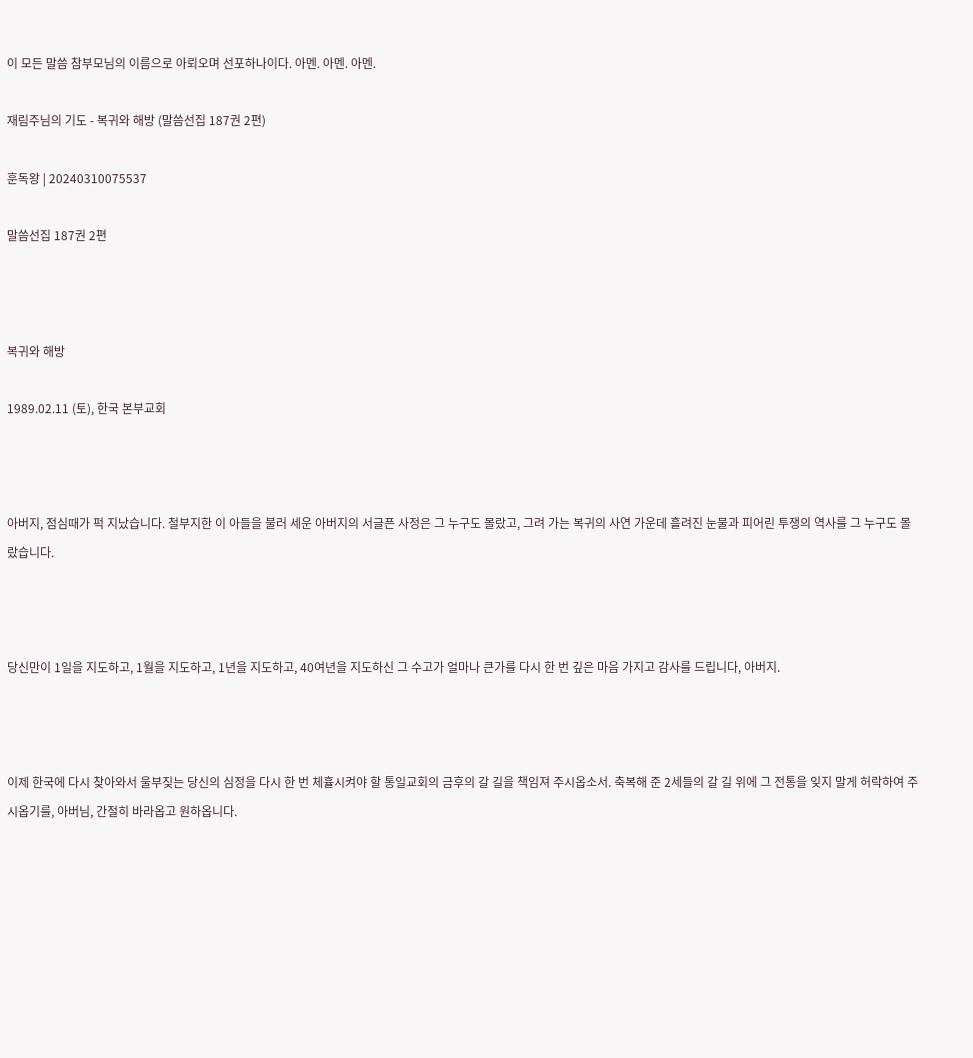이 모든 말씀 참부모님의 이름으로 아뢰오며 선포하나이다. 아멘. 아멘. 아멘.

재림주님의 기도 - 복귀와 해방 (말씀선집 187권 2편)

훈독왕 | 20240310075537

말씀선집 187권 2편



복귀와 해방

1989.02.11 (토), 한국 본부교회



아버지, 점심때가 퍽 지났습니다. 철부지한 이 아들을 불러 세운 아버지의 서글픈 사정은 그 누구도 몰랐고, 그려 가는 복귀의 사연 가운데 흘려진 눈물과 피어린 투쟁의 역사를 그 누구도 몰랐습니다.



당신만이 1일을 지도하고, 1월을 지도하고, 1년을 지도하고, 40여년을 지도하신 그 수고가 얼마나 큰가를 다시 한 번 깊은 마음 가지고 감사를 드립니다, 아버지.



이제 한국에 다시 찾아와서 울부짖는 당신의 심정을 다시 한 번 체휼시켜야 할 통일교회의 금후의 갈 길을 책임져 주시옵소서. 축복해 준 2세들의 갈 길 위에 그 전통을 잊지 말게 허락하여 주시옵기를, 아버님, 간절히 바라옵고 원하옵니다.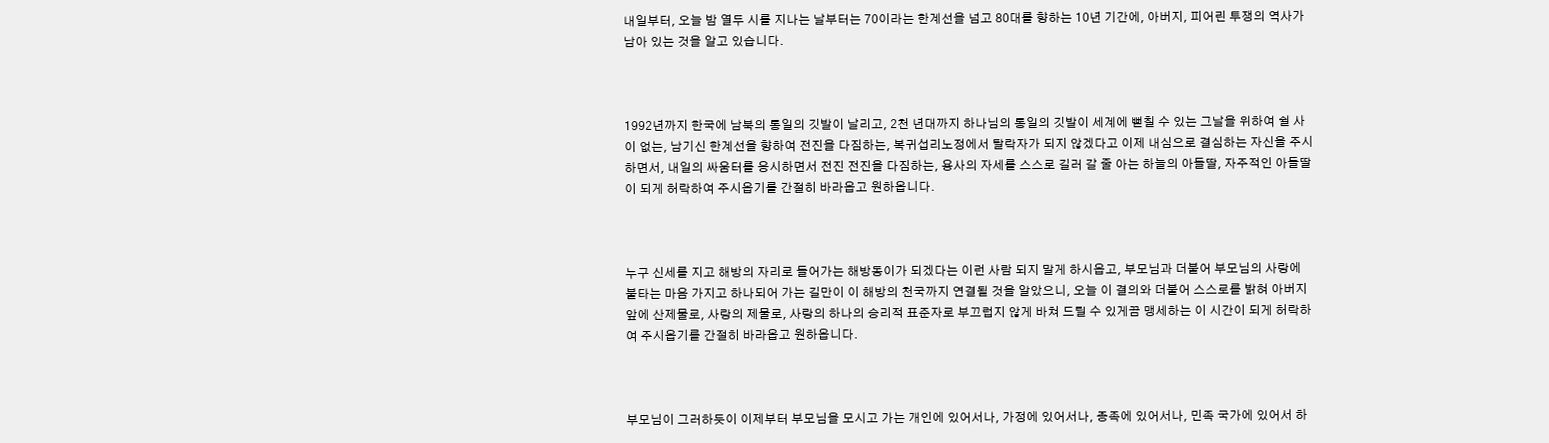내일부터, 오늘 밤 열두 시를 지나는 날부터는 70이라는 한계선을 넘고 80대를 향하는 10년 기간에, 아버지, 피어린 투쟁의 역사가 남아 있는 것을 알고 있습니다.



1992년까지 한국에 남북의 통일의 깃발이 날리고, 2천 년대까지 하나님의 통일의 깃발이 세계에 뻗칠 수 있는 그날을 위하여 쉴 사이 없는, 남기신 한계선을 향하여 전진을 다짐하는, 복귀섭리노정에서 탈락자가 되지 않겠다고 이제 내심으로 결심하는 자신을 주시하면서, 내일의 싸움터를 응시하면서 전진 전진을 다짐하는, 용사의 자세를 스스로 길러 갈 줄 아는 하늘의 아들딸, 자주적인 아들딸이 되게 허락하여 주시옵기를 간절히 바라옵고 원하옵니다.



누구 신세를 지고 해방의 자리로 들어가는 해방동이가 되겠다는 이런 사람 되지 말게 하시옵고, 부모님과 더불어 부모님의 사랑에 불타는 마음 가지고 하나되어 가는 길만이 이 해방의 천국까지 연결될 것을 알았으니, 오늘 이 결의와 더불어 스스로를 밝혀 아버지 앞에 산제물로, 사랑의 제물로, 사랑의 하나의 승리적 표준자로 부끄럽지 않게 바쳐 드릴 수 있게끔 맹세하는 이 시간이 되게 허락하여 주시옵기를 간절히 바라옵고 원하옵니다.



부모님이 그러하듯이 이제부터 부모님을 모시고 가는 개인에 있어서나, 가정에 있어서나, 종족에 있어서나, 민족 국가에 있어서 하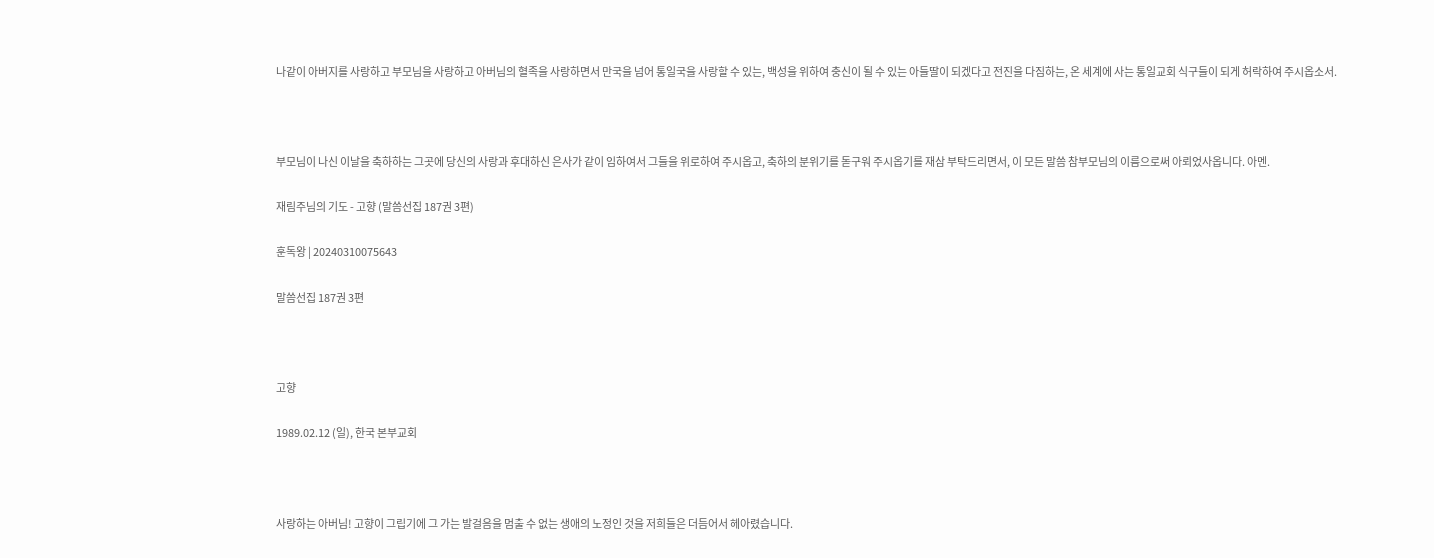나같이 아버지를 사랑하고 부모님을 사랑하고 아버님의 혈족을 사랑하면서 만국을 넘어 통일국을 사랑할 수 있는, 백성을 위하여 충신이 될 수 있는 아들딸이 되겠다고 전진을 다짐하는, 온 세계에 사는 통일교회 식구들이 되게 허락하여 주시옵소서.



부모님이 나신 이날을 축하하는 그곳에 당신의 사랑과 후대하신 은사가 같이 임하여서 그들을 위로하여 주시옵고, 축하의 분위기를 돋구워 주시옵기를 재삼 부탁드리면서, 이 모든 말씀 참부모님의 이름으로써 아뢰었사옵니다. 아멘.

재림주님의 기도 - 고향 (말씀선집 187권 3편)

훈독왕 | 20240310075643

말씀선집 187권 3편



고향

1989.02.12 (일), 한국 본부교회



사랑하는 아버님! 고향이 그립기에 그 가는 발걸음을 멈출 수 없는 생애의 노정인 것을 저희들은 더듬어서 헤아렸습니다.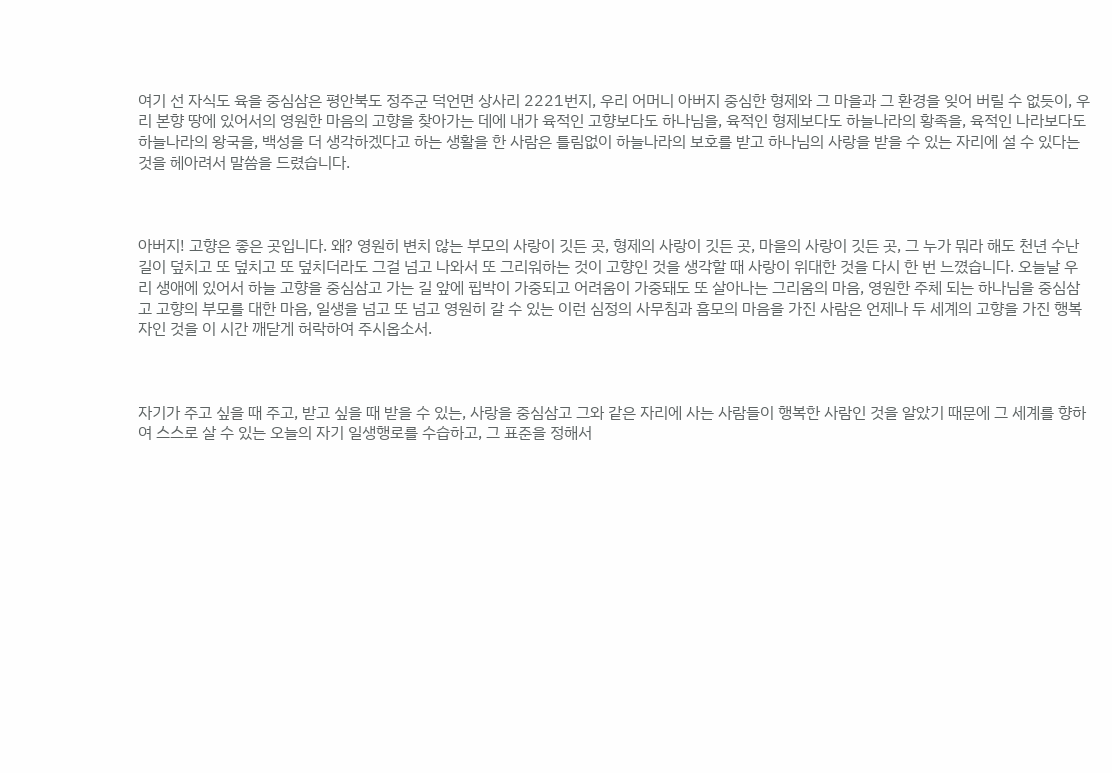여기 선 자식도 육을 중심삼은 평안북도 정주군 덕언면 상사리 2221번지, 우리 어머니 아버지 중심한 형제와 그 마을과 그 환경을 잊어 버릴 수 없듯이, 우리 본향 땅에 있어서의 영원한 마음의 고향을 찾아가는 데에 내가 육적인 고향보다도 하나님을, 육적인 형제보다도 하늘나라의 황족을, 육적인 나라보다도 하늘나라의 왕국을, 백성을 더 생각하겠다고 하는 생활을 한 사람은 틀림없이 하늘나라의 보호를 받고 하나님의 사랑을 받을 수 있는 자리에 설 수 있다는 것을 헤아려서 말씀을 드렸습니다.



아버지! 고향은 좋은 곳입니다. 왜? 영원히 변치 않는 부모의 사랑이 깃든 곳, 형제의 사랑이 깃든 곳, 마을의 사랑이 깃든 곳, 그 누가 뭐라 해도 천년 수난길이 덮치고 또 덮치고 또 덮치더라도 그걸 넘고 나와서 또 그리워하는 것이 고향인 것을 생각할 때 사랑이 위대한 것을 다시 한 번 느꼈습니다. 오늘날 우리 생애에 있어서 하늘 고향을 중심삼고 가는 길 앞에 핍박이 가중되고 어려움이 가중돼도 또 살아나는 그리움의 마음, 영원한 주체 되는 하나님을 중심삼고 고향의 부모를 대한 마음, 일생을 넘고 또 넘고 영원히 갈 수 있는 이런 심정의 사무침과 흠모의 마음을 가진 사람은 언제나 두 세계의 고향을 가진 행복자인 것을 이 시간 깨닫게 허락하여 주시옵소서.



자기가 주고 싶을 때 주고, 받고 싶을 때 받을 수 있는, 사랑을 중심삼고 그와 같은 자리에 사는 사람들이 행복한 사람인 것을 알았기 때문에 그 세계를 향하여 스스로 살 수 있는 오늘의 자기 일생행로를 수습하고, 그 표준을 정해서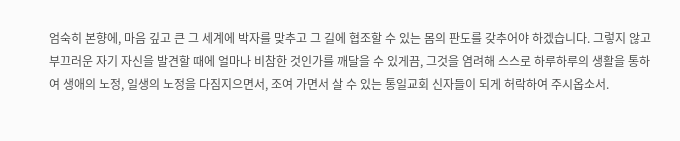엄숙히 본향에, 마음 깊고 큰 그 세계에 박자를 맞추고 그 길에 협조할 수 있는 몸의 판도를 갖추어야 하겠습니다. 그렇지 않고 부끄러운 자기 자신을 발견할 때에 얼마나 비참한 것인가를 깨달을 수 있게끔, 그것을 염려해 스스로 하루하루의 생활을 통하여 생애의 노정, 일생의 노정을 다짐지으면서, 조여 가면서 살 수 있는 통일교회 신자들이 되게 허락하여 주시옵소서.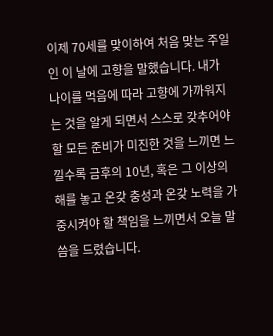이제 70세를 맞이하여 처음 맞는 주일인 이 날에 고향을 말했습니다. 내가 나이를 먹음에 따라 고향에 가까워지는 것을 알게 되면서 스스로 갖추어야 할 모든 준비가 미진한 것을 느끼면 느낄수록 금후의 10년, 혹은 그 이상의 해를 놓고 온갖 충성과 온갖 노력을 가중시켜야 할 책임을 느끼면서 오늘 말씀을 드렸습니다.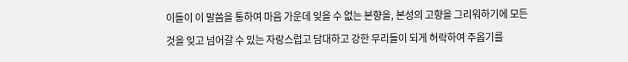이들이 이 말씀을 통하여 마음 가운데 잊을 수 없는 본향을, 본성의 고향을 그리워하기에 모든 것을 잊고 넘어갈 수 있는 자랑스럽고 담대하고 강한 무리들이 되게 허락하여 주옵기를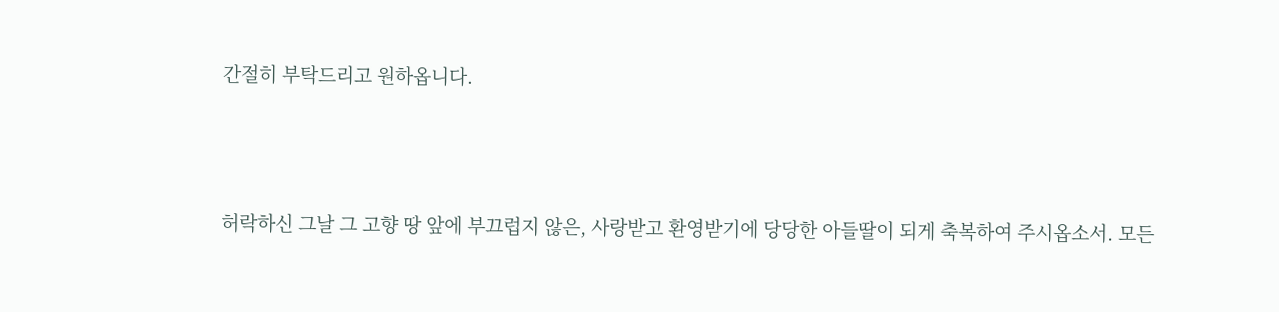간절히 부탁드리고 원하옵니다.



허락하신 그날 그 고향 땅 앞에 부끄럽지 않은, 사랑받고 환영받기에 당당한 아들딸이 되게 축복하여 주시옵소서. 모든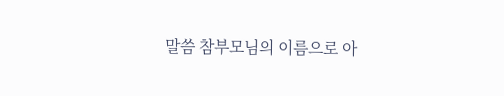말씀 참부모님의 이름으로 아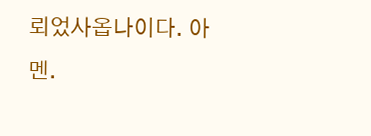뢰었사옵나이다. 아멘.